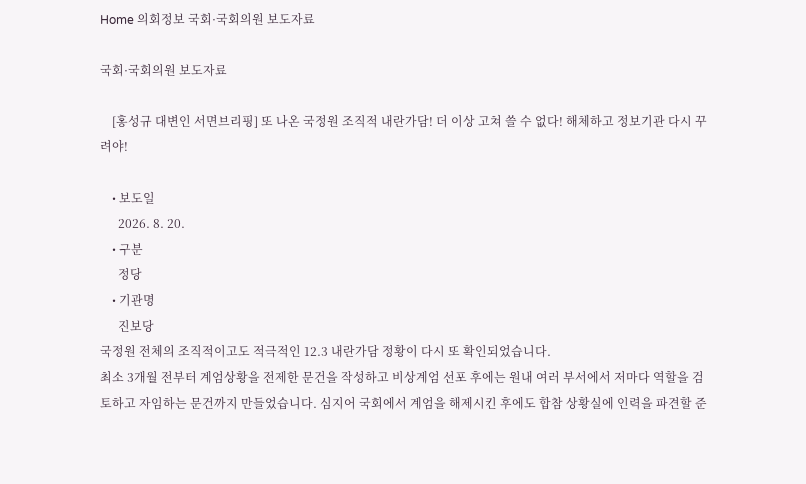Home 의회정보 국회·국회의원 보도자료

국회·국회의원 보도자료

    [홍성규 대변인 서면브리핑] 또 나온 국정원 조직적 내란가담! 더 이상 고쳐 쓸 수 없다! 해체하고 정보기관 다시 꾸려야!

    • 보도일
      2026. 8. 20.
    • 구분
      정당
    • 기관명
      진보당
국정원 전체의 조직적이고도 적극적인 12.3 내란가담 정황이 다시 또 확인되었습니다.
최소 3개월 전부터 계엄상황을 전제한 문건을 작성하고 비상계엄 선포 후에는 원내 여러 부서에서 저마다 역할을 검토하고 자임하는 문건까지 만들었습니다. 심지어 국회에서 계엄을 해제시킨 후에도 합참 상황실에 인력을 파견할 준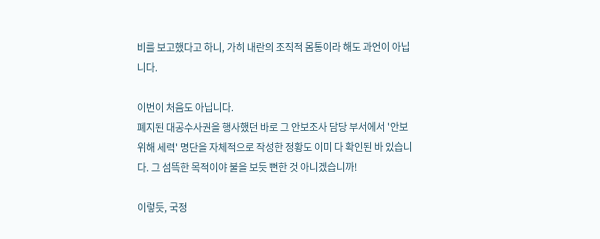비를 보고했다고 하니, 가히 내란의 조직적 몸통이라 해도 과언이 아닙니다.

이번이 처음도 아닙니다.
폐지된 대공수사권을 행사했던 바로 그 안보조사 담당 부서에서 '안보 위해 세력' 명단을 자체적으로 작성한 정황도 이미 다 확인된 바 있습니다. 그 섬뜩한 목적이야 불을 보듯 뻔한 것 아니겠습니까!

이렇듯, 국정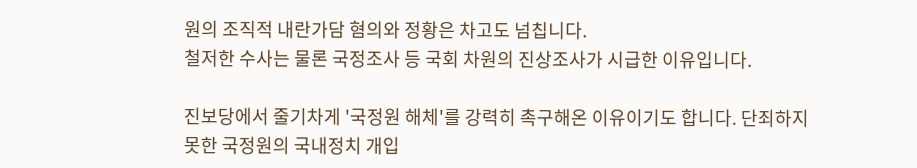원의 조직적 내란가담 혐의와 정황은 차고도 넘칩니다.
철저한 수사는 물론 국정조사 등 국회 차원의 진상조사가 시급한 이유입니다.

진보당에서 줄기차게 '국정원 해체'를 강력히 촉구해온 이유이기도 합니다. 단죄하지 못한 국정원의 국내정치 개입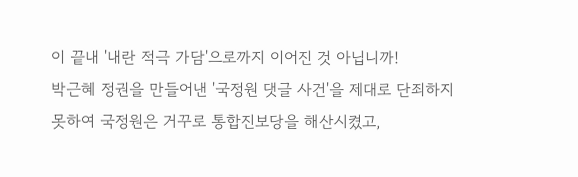이 끝내 '내란 적극 가담'으로까지 이어진 것 아닙니까!
박근혜 정권을 만들어낸 '국정원 댓글 사건'을 제대로 단죄하지 못하여 국정원은 거꾸로 통합진보당을 해산시켰고,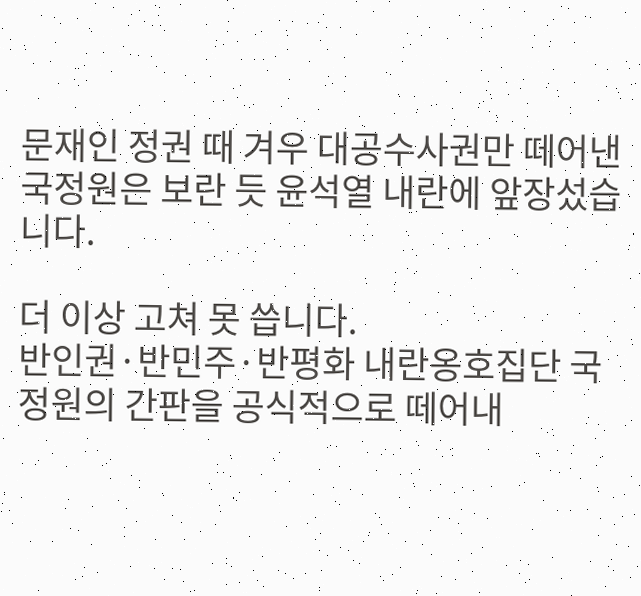문재인 정권 때 겨우 대공수사권만 떼어낸 국정원은 보란 듯 윤석열 내란에 앞장섰습니다.

더 이상 고쳐 못 씁니다.
반인권·반민주·반평화 내란옹호집단 국정원의 간판을 공식적으로 떼어내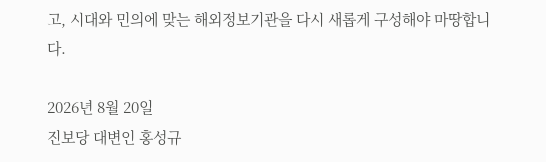고, 시대와 민의에 맞는 해외정보기관을 다시 새롭게 구성해야 마땅합니다.

2026년 8월 20일
진보당 대변인 홍성규